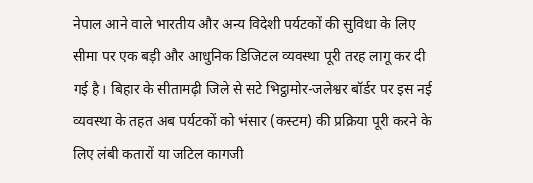नेपाल आने वाले भारतीय और अन्य विदेशी पर्यटकों की सुविधा के लिए सीमा पर एक बड़ी और आधुनिक डिजिटल व्यवस्था पूरी तरह लागू कर दी गई है। बिहार के सीतामढ़ी जिले से सटे भिट्ठामोर-जलेश्वर बॉर्डर पर इस नई व्यवस्था के तहत अब पर्यटकों को भंसार (कस्टम) की प्रक्रिया पूरी करने के लिए लंबी कतारों या जटिल कागजी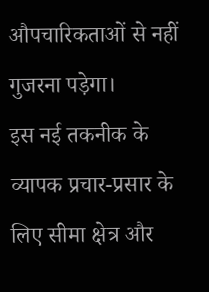औपचारिकताओं से नहीं गुजरना पड़ेगा।
इस नई तकनीक के व्यापक प्रचार-प्रसार के लिए सीमा क्षेत्र और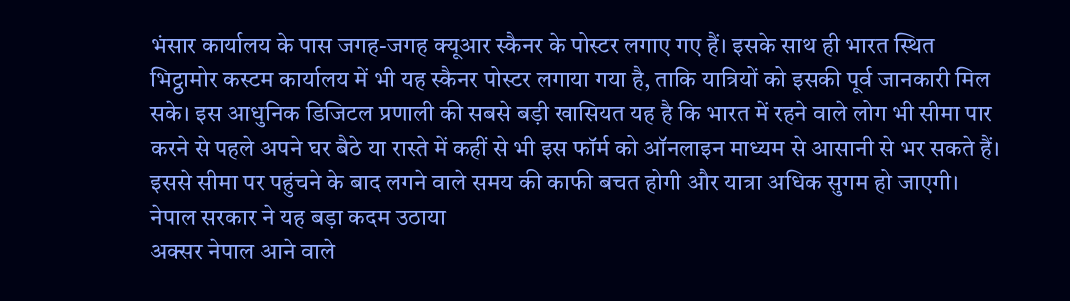भंसार कार्यालय के पास जगह-जगह क्यूआर स्कैनर के पोस्टर लगाए गए हैं। इसके साथ ही भारत स्थित भिट्ठामोर कस्टम कार्यालय में भी यह स्कैनर पोस्टर लगाया गया है, ताकि यात्रियों को इसकी पूर्व जानकारी मिल सके। इस आधुनिक डिजिटल प्रणाली की सबसे बड़ी खासियत यह है कि भारत में रहने वाले लोग भी सीमा पार करने से पहले अपने घर बैठे या रास्ते में कहीं से भी इस फॉर्म को ऑनलाइन माध्यम से आसानी से भर सकते हैं। इससे सीमा पर पहुंचने के बाद लगने वाले समय की काफी बचत होगी और यात्रा अधिक सुगम हो जाएगी।
नेपाल सरकार ने यह बड़ा कदम उठाया
अक्सर नेपाल आने वाले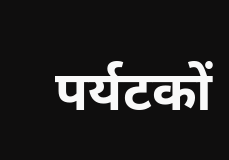पर्यटकों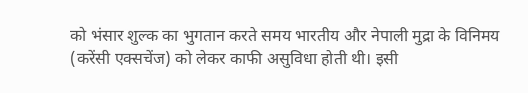को भंसार शुल्क का भुगतान करते समय भारतीय और नेपाली मुद्रा के विनिमय (करेंसी एक्सचेंज) को लेकर काफी असुविधा होती थी। इसी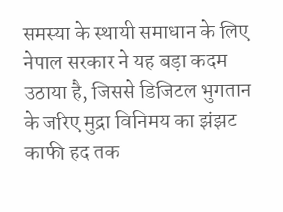समस्या के स्थायी समाधान के लिए नेपाल सरकार ने यह बड़ा कदम उठाया है, जिससे डिजिटल भुगतान के जरिए मुद्रा विनिमय का झंझट काफी हद तक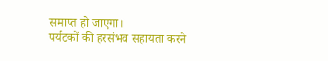समाप्त हो जाएगा।
पर्यटकों की हरसंभव सहायता करने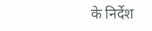के निर्देश